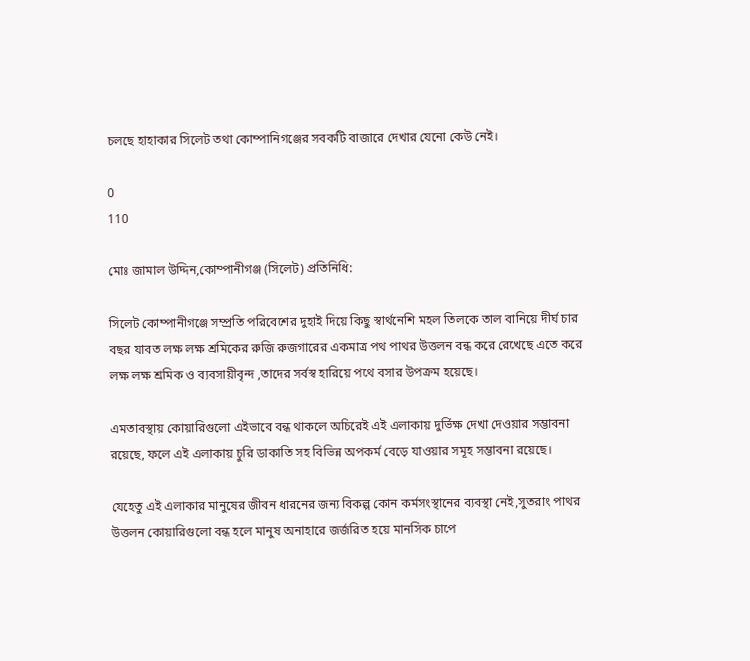চলছে হাহাকার সিলেট তথা কোম্পানিগঞ্জের সবকটি বাজারে দেখার যেনো কেউ নেই।

0
110

মোঃ জামাল উদ্দিন,কোম্পানীগঞ্জ (সিলেট) প্রতিনিধি:

সিলেট কোম্পানীগঞ্জে সম্প্রতি পরিবেশের দুহাই দিয়ে কিছু স্বার্থনেশি মহল তিলকে তাল বানিয়ে দীর্ঘ চার বছর যাবত লক্ষ লক্ষ শ্রমিকের রুজি রুজগারের একমাত্র পথ পাথর উত্তলন বন্ধ করে রেখেছে এতে করে লক্ষ লক্ষ শ্রমিক ও ব্যবসায়ীবৃন্দ ,তাদের সর্বস্ব হারিয়ে পথে বসার উপক্রম হয়েছে।

এমতাবস্থায় কোয়ারিগুলো এইভাবে বন্ধ থাকলে অচিরেই এই এলাকায় দুর্ভিক্ষ দেখা দেওয়ার সম্ভাবনা রয়েছে, ফলে এই এলাকায় চুরি ডাকাতি সহ বিভিন্ন অপকর্ম বেড়ে যাওয়ার সমূহ সম্ভাবনা রয়েছে।

যেহেতু এই এলাকার মানুষের জীবন ধারনের জন্য বিকল্প কোন কর্মসংস্থানের ব্যবস্থা নেই,সুতরাং পাথর উত্তলন কোয়ারিগুলো বন্ধ হলে মানুষ অনাহারে জর্জরিত হয়ে মানসিক চাপে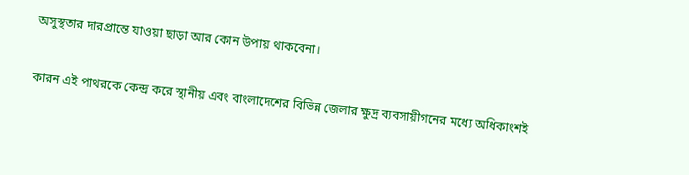অসুস্থতার দারপ্রান্তে যাওয়া ছাড়া আর কোন উপায় থাকবেনা।

কারন এই পাথরকে কেন্দ্র করে স্থানীয় এবং বাংলাদেশের বিভিন্ন জেলার ক্ষুদ্র ব্যবসায়ীগনের মধ্যে অধিকাংশই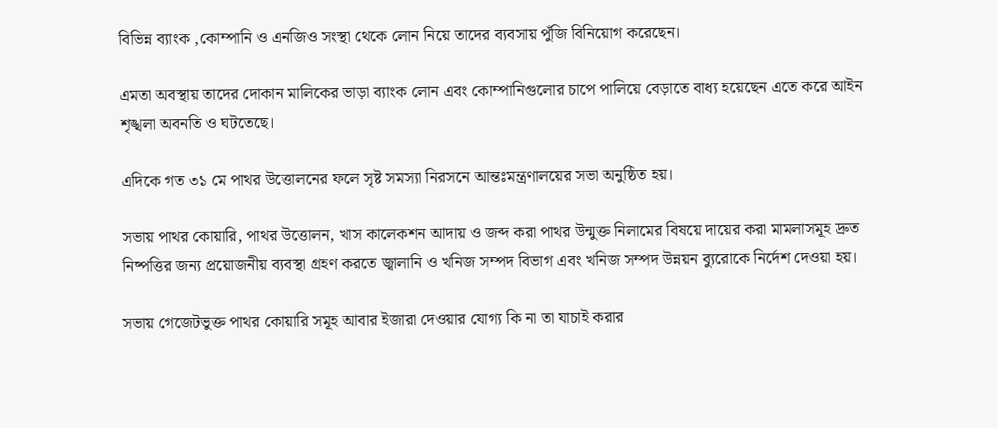বিভিন্ন ব্যাংক ,কোম্পানি ও এনজিও সংস্থা থেকে লোন নিয়ে তাদের ব্যবসায় পুঁজি বিনিয়োগ করেছেন।

এমতা অবস্থায় তাদের দোকান মালিকের ভাড়া ব্যাংক লোন এবং কোম্পানিগুলোর চাপে পালিয়ে বেড়াতে বাধ্য হয়েছেন এতে করে আইন শৃঙ্খলা অবনতি ও ঘটতেছে।

এদিকে গত ৩১ মে পাথর উত্তোলনের ফলে সৃষ্ট সমস্যা নিরসনে আন্তঃমন্ত্রণালয়ের সভা অনুষ্ঠিত হয়।

সভায় পাথর কোয়ারি, পাথর উত্তোলন, খাস কালেকশন আদায় ও জব্দ করা পাথর উন্মুক্ত নিলামের বিষয়ে দায়ের করা মামলাসমূহ দ্রুত নিষ্পত্তির জন্য প্রয়োজনীয় ব্যবস্থা গ্রহণ করতে জ্বালানি ও খনিজ সম্পদ বিভাগ এবং খনিজ সম্পদ উন্নয়ন ব্যুরোকে নির্দেশ দেওয়া হয়।

সভায় গেজেটভুক্ত পাথর কোয়ারি সমূহ আবার ইজারা দেওয়ার যোগ্য কি না তা যাচাই করার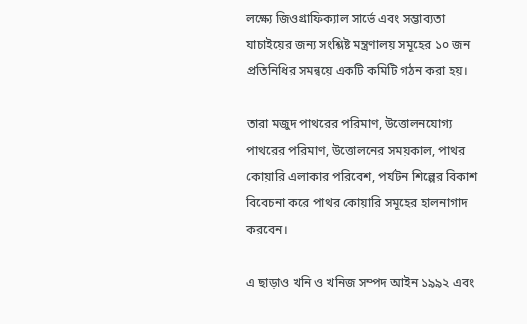লক্ষ্যে জিওগ্রাফিক্যাল সার্ভে এবং সম্ভাব্যতা যাচাইয়ের জন্য সংশ্লিষ্ট মন্ত্রণালয় সমূহের ১০ জন প্রতিনিধির সমন্বয়ে একটি কমিটি গঠন করা হয়।

তারা মজুদ পাথরের পরিমাণ, উত্তোলনযোগ্য পাথরের পরিমাণ, উত্তোলনের সময়কাল, পাথর কোয়ারি এলাকার পরিবেশ, পর্যটন শিল্পের বিকাশ বিবেচনা করে পাথর কোয়ারি সমূহের হালনাগাদ করবেন।

এ ছাড়াও খনি ও খনিজ সম্পদ আইন ১৯৯২ এবং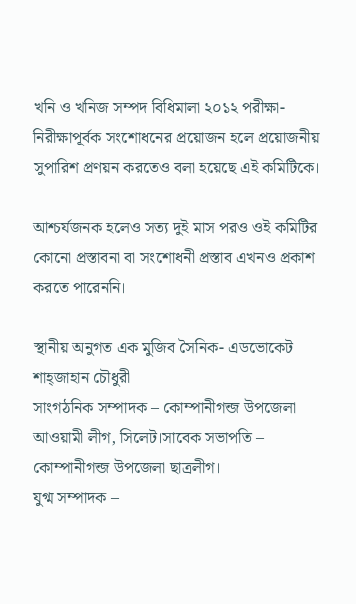খনি ও খনিজ সম্পদ বিধিমালা ২০১২ পরীক্ষা-নিরীক্ষাপূর্বক সংশোধনের প্রয়োজন হলে প্রয়োজনীয় সুপারিশ প্রণয়ন করতেও বলা হয়েছে এই কমিটিকে।

আশ্চর্যজনক হলেও সত্য দুই মাস পরও ওই কমিটির কোনো প্রস্তাবনা বা সংশোধনী প্রস্তাব এখনও প্রকাশ করতে পারেননি।

স্থানীয় অনুগত এক মুজিব সৈনিক- এডভোকেট শাহ্জাহান চৌধুরী
সাংগঠনিক সম্পাদক – কোম্পানীগন্জ উপজেলা আওয়ামী লীগ, সিলেট।সাবেক সভাপতি – কোম্পানীগন্জ উপজেলা ছাত্রলীগ।
যুগ্ম সম্পাদক –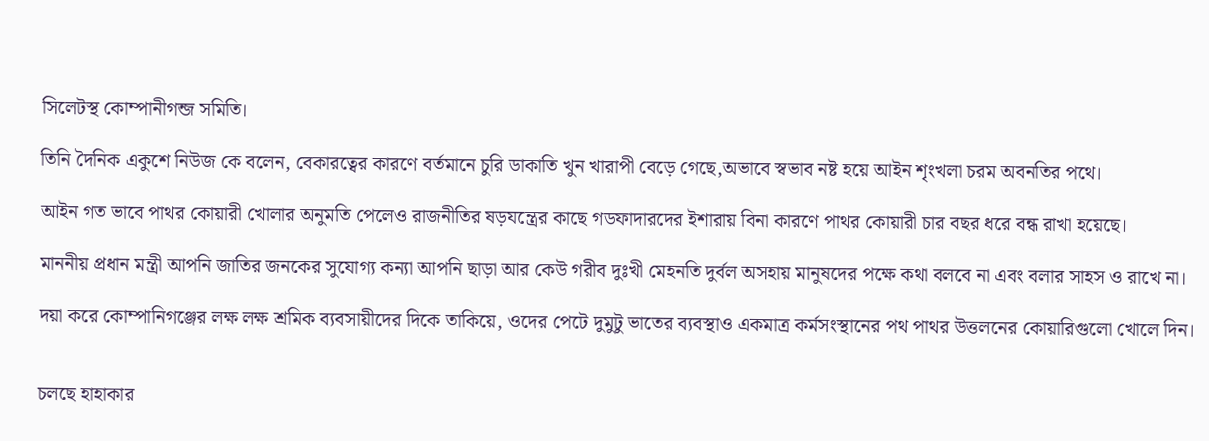সিলেটস্থ কোম্পানীগন্জ সমিতি।

তিনি দৈনিক একুশে নিউজ কে বলেন, বেকারত্বের কারণে বর্তমানে চুরি ডাকাতি খুন খারাপী বেড়ে গেছে,অভাবে স্বভাব নষ্ট হয়ে আইন শৃংখলা চরম অবনতির পথে।

আইন গত ভাবে পাথর কোয়ারী খোলার অনুমতি পেলেও রাজনীতির ষড়যন্ত্রের কাছে গডফাদারদের ইশারায় বিনা কারণে পাথর কোয়ারী চার বছর ধরে বন্ধ রাখা হয়েছে।

মাননীয় প্রধান মন্ত্রী আপনি জাতির জনকের সুযোগ‍্য কন্যা আপনি ছাড়া আর কেউ গরীব দুঃখী মেহনতি দুর্বল অসহায় মানুষদের পক্ষে কথা বলবে না এবং বলার সাহস ও রাখে না।

দয়া করে কোম্পানিগঞ্জের লক্ষ লক্ষ শ্রমিক ব্যবসায়ীদের দিকে তাকিয়ে, ওদের পেটে দুমুটু ভাতের ব্যবস্থাও একমাত্র কর্মসংস্থানের পথ পাথর উত্তলনের কোয়ারিগুলো খোলে দিন।


চলছে হাহাকার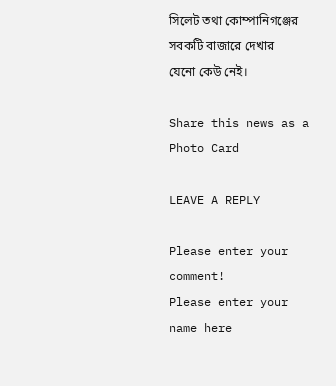সিলেট তথা কোম্পানিগঞ্জের সবকটি বাজারে দেখার যেনো কেউ নেই।

Share this news as a Photo Card

LEAVE A REPLY

Please enter your comment!
Please enter your name here